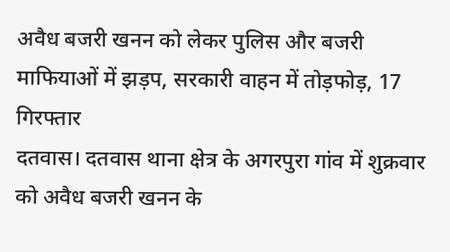अवैध बजरी खनन को लेकर पुलिस और बजरी माफियाओं में झड़प, सरकारी वाहन में तोड़फोड़, 17 गिरफ्तार
दतवास। दतवास थाना क्षेत्र के अगरपुरा गांव में शुक्रवार को अवैध बजरी खनन के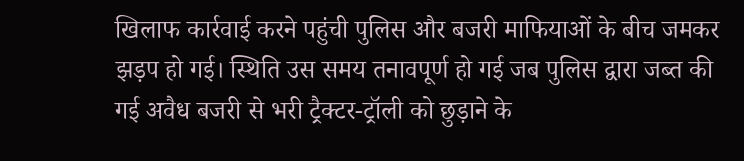खिलाफ कार्रवाई करने पहुंची पुलिस और बजरी माफियाओं के बीच जमकर झड़प हो गई। स्थिति उस समय तनावपूर्ण हो गई जब पुलिस द्वारा जब्त की गई अवैध बजरी से भरी ट्रैक्टर-ट्रॉली को छुड़ाने के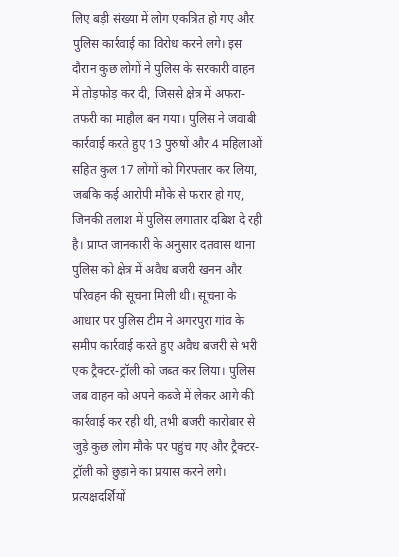लिए बड़ी संख्या में लोग एकत्रित हो गए और पुलिस कार्रवाई का विरोध करने लगे। इस दौरान कुछ लोगों ने पुलिस के सरकारी वाहन में तोड़फोड़ कर दी, जिससे क्षेत्र में अफरा-तफरी का माहौल बन गया। पुलिस ने जवाबी कार्रवाई करते हुए 13 पुरुषों और 4 महिलाओं सहित कुल 17 लोगों को गिरफ्तार कर लिया, जबकि कई आरोपी मौके से फरार हो गए, जिनकी तलाश में पुलिस लगातार दबिश दे रही है। प्राप्त जानकारी के अनुसार दतवास थाना पुलिस को क्षेत्र में अवैध बजरी खनन और परिवहन की सूचना मिली थी। सूचना के आधार पर पुलिस टीम ने अगरपुरा गांव के समीप कार्रवाई करते हुए अवैध बजरी से भरी एक ट्रैक्टर-ट्रॉली को जब्त कर लिया। पुलिस जब वाहन को अपने कब्जे में लेकर आगे की कार्रवाई कर रही थी, तभी बजरी कारोबार से जुड़े कुछ लोग मौके पर पहुंच गए और ट्रैक्टर-ट्रॉली को छुड़ाने का प्रयास करने लगे। प्रत्यक्षदर्शियों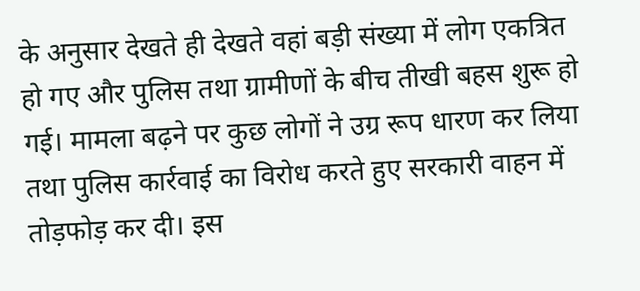के अनुसार देखते ही देखते वहां बड़ी संख्या में लोग एकत्रित हो गए और पुलिस तथा ग्रामीणों के बीच तीखी बहस शुरू हो गई। मामला बढ़ने पर कुछ लोगों ने उग्र रूप धारण कर लिया तथा पुलिस कार्रवाई का विरोध करते हुए सरकारी वाहन में तोड़फोड़ कर दी। इस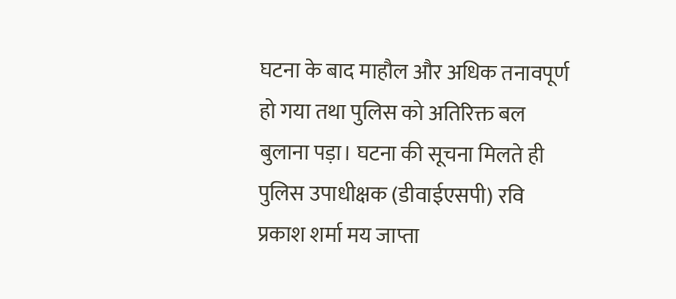घटना के बाद माहौल और अधिक तनावपूर्ण हो गया तथा पुलिस को अतिरिक्त बल बुलाना पड़ा। घटना की सूचना मिलते ही पुलिस उपाधीक्षक (डीवाईएसपी) रवि प्रकाश शर्मा मय जाप्ता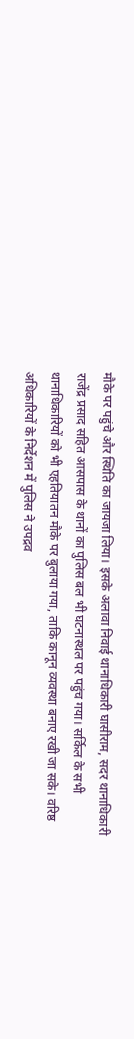मौके पर पहुंचे और स्थिति का जायजा लिया। इसके अलावा निवाई थानाधिकारी घासीराम, सदर थानाधिकारी राजेंद्र प्रसाद सहित आसपास के थानों का पुलिस बल भी घटनास्थल पर पहुंच गया। सर्किल के सभी थानाधिकारियों को भी एहतियातन मौके पर बुलाया गया, ताकि कानून व्यवस्था बनाए रखी जा सके। वरिष्ठ अधिकारियों के निर्देशन में पुलिस ने उपद्रव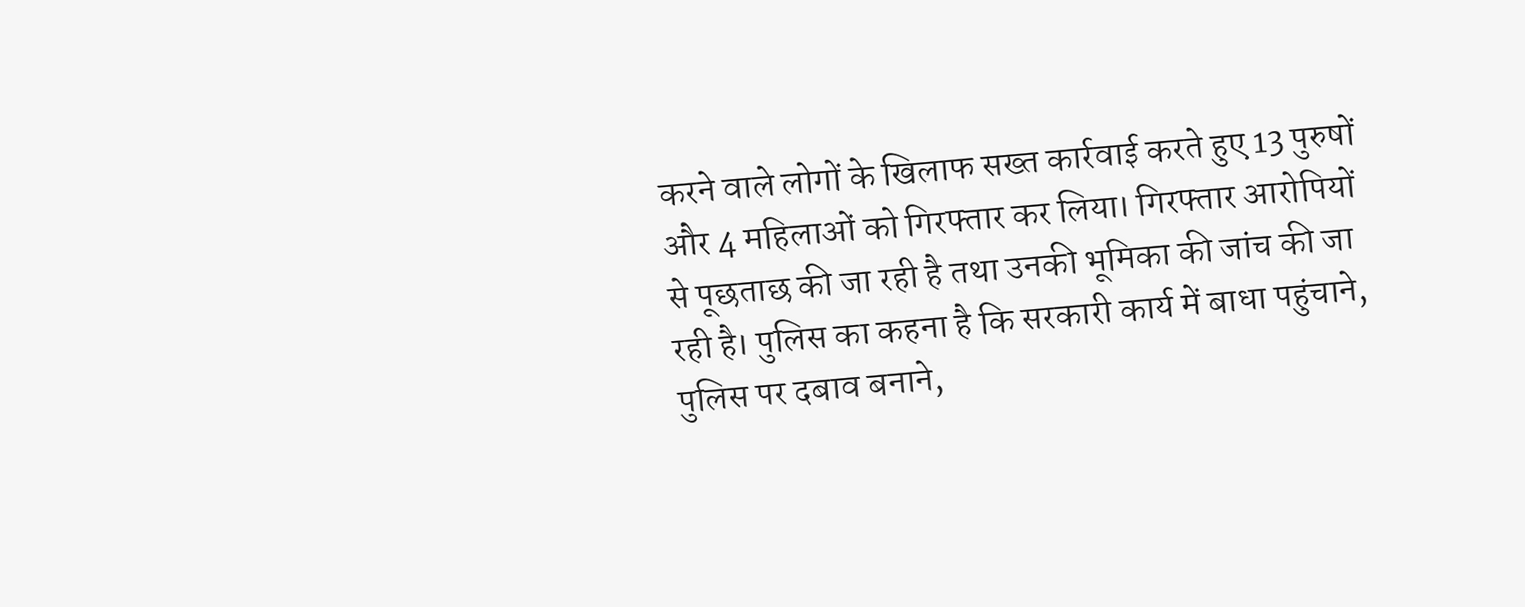करने वाले लोगों के खिलाफ सख्त कार्रवाई करते हुए 13 पुरुषों और 4 महिलाओं को गिरफ्तार कर लिया। गिरफ्तार आरोपियों से पूछताछ की जा रही है तथा उनकी भूमिका की जांच की जा रही है। पुलिस का कहना है कि सरकारी कार्य में बाधा पहुंचाने, पुलिस पर दबाव बनाने,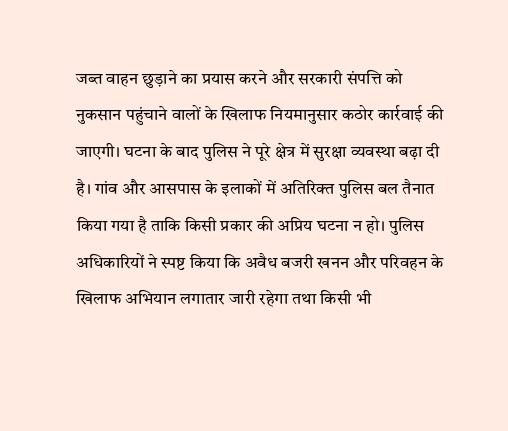जब्त वाहन छुड़ाने का प्रयास करने और सरकारी संपत्ति को नुकसान पहुंचाने वालों के खिलाफ नियमानुसार कठोर कार्रवाई की जाएगी। घटना के बाद पुलिस ने पूरे क्षेत्र में सुरक्षा व्यवस्था बढ़ा दी है। गांव और आसपास के इलाकों में अतिरिक्त पुलिस बल तैनात किया गया है ताकि किसी प्रकार की अप्रिय घटना न हो। पुलिस अधिकारियों ने स्पष्ट किया कि अवैध बजरी खनन और परिवहन के खिलाफ अभियान लगातार जारी रहेगा तथा किसी भी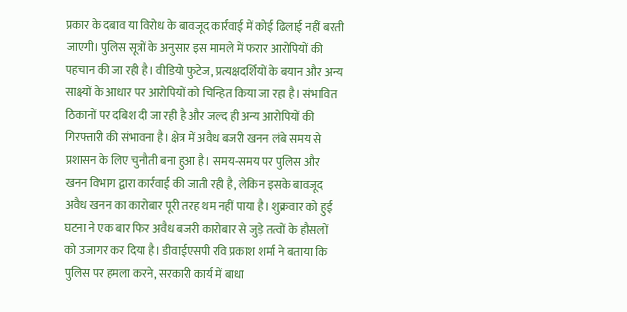प्रकार के दबाव या विरोध के बावजूद कार्रवाई में कोई ढिलाई नहीं बरती जाएगी। पुलिस सूत्रों के अनुसार इस मामले में फरार आरोपियों की पहचान की जा रही है। वीडियो फुटेज, प्रत्यक्षदर्शियों के बयान और अन्य साक्ष्यों के आधार पर आरोपियों को चिन्हित किया जा रहा है। संभावित ठिकानों पर दबिश दी जा रही है और जल्द ही अन्य आरोपियों की गिरफ्तारी की संभावना है। क्षेत्र में अवैध बजरी खनन लंबे समय से प्रशासन के लिए चुनौती बना हुआ है। समय-समय पर पुलिस और खनन विभाग द्वारा कार्रवाई की जाती रही है, लेकिन इसके बावजूद अवैध खनन का कारोबार पूरी तरह थम नहीं पाया है। शुक्रवार को हुई घटना ने एक बार फिर अवैध बजरी कारोबार से जुड़े तत्वों के हौसलों को उजागर कर दिया है। डीवाईएसपी रवि प्रकाश शर्मा ने बताया कि पुलिस पर हमला करने, सरकारी कार्य में बाधा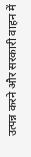उत्पन्न करने और सरकारी वाहन में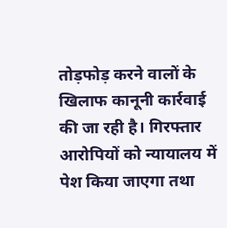तोड़फोड़ करने वालों के खिलाफ कानूनी कार्रवाई की जा रही है। गिरफ्तार आरोपियों को न्यायालय में पेश किया जाएगा तथा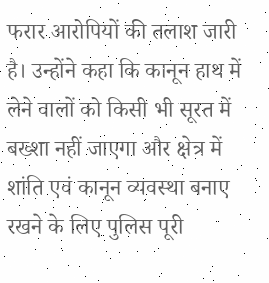फरार आरोपियों की तलाश जारी है। उन्होंने कहा कि कानून हाथ में लेने वालों को किसी भी सूरत में बख्शा नहीं जाएगा और क्षेत्र में शांति एवं कानून व्यवस्था बनाए रखने के लिए पुलिस पूरी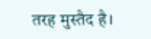तरह मुस्तैद है।